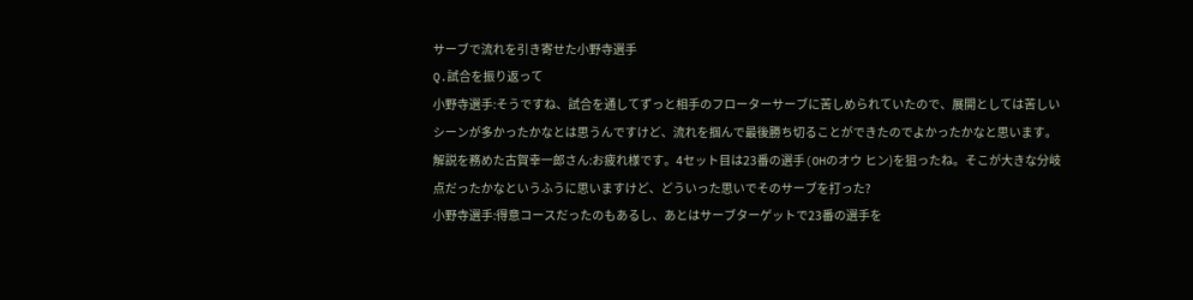サーブで流れを引き寄せた小野寺選手
Q.試合を振り返って
小野寺選手:そうですね、試合を通してずっと相手のフローターサーブに苦しめられていたので、展開としては苦しいシーンが多かったかなとは思うんですけど、流れを掴んで最後勝ち切ることができたのでよかったかなと思います。
解説を務めた古賀幸一郎さん:お疲れ様です。4セット目は23番の選手(OHのオウ ヒン)を狙ったね。そこが大きな分岐点だったかなというふうに思いますけど、どういった思いでそのサーブを打った?
小野寺選手:得意コースだったのもあるし、あとはサーブターゲットで23番の選手を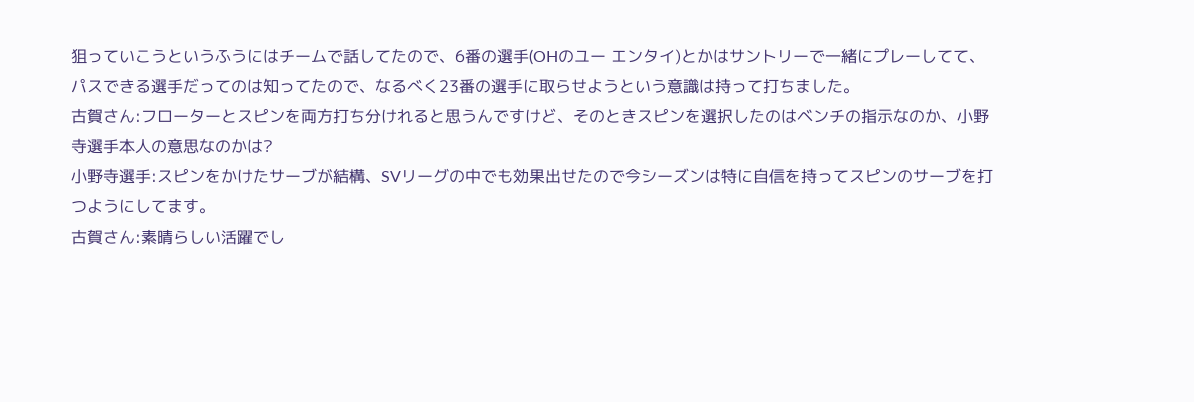狙っていこうというふうにはチームで話してたので、6番の選手(OHのユー エンタイ)とかはサントリーで一緒にプレーしてて、パスできる選手だってのは知ってたので、なるべく23番の選手に取らせようという意識は持って打ちました。
古賀さん:フローターとスピンを両方打ち分けれると思うんですけど、そのときスピンを選択したのはベンチの指示なのか、小野寺選手本人の意思なのかは?
小野寺選手:スピンをかけたサーブが結構、SVリーグの中でも効果出せたので今シーズンは特に自信を持ってスピンのサーブを打つようにしてます。
古賀さん:素晴らしい活躍でし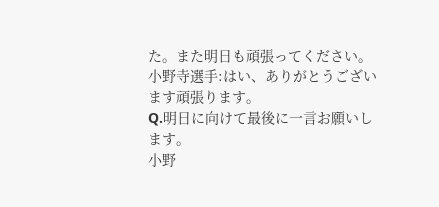た。また明日も頑張ってください。
小野寺選手:はい、ありがとうございます頑張ります。
Q.明日に向けて最後に一言お願いします。
小野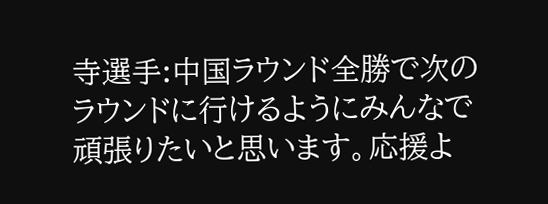寺選手:中国ラウンド全勝で次のラウンドに行けるようにみんなで頑張りたいと思います。応援よ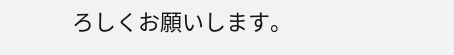ろしくお願いします。